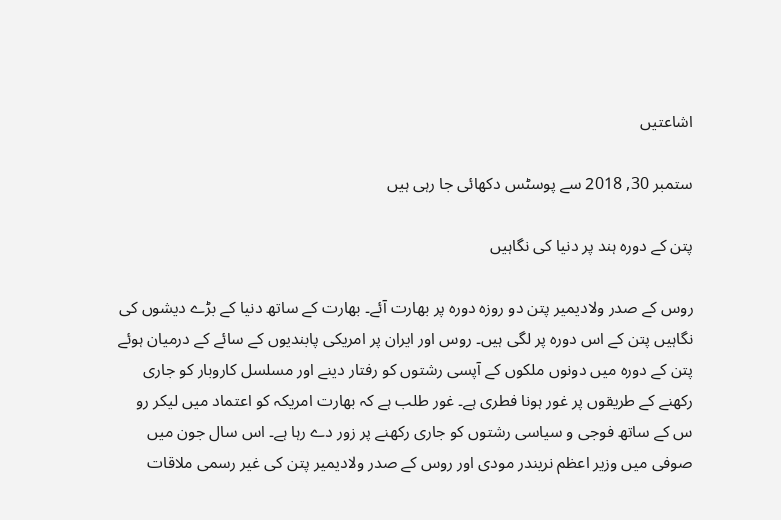اشاعتیں

ستمبر 30, 2018 سے پوسٹس دکھائی جا رہی ہیں

پتن کے دورہ ہند پر دنیا کی نگاہیں

روس کے صدر ولادیمیر پتن دو روزہ دورہ پر بھارت آئے۔ بھارت کے ساتھ دنیا کے بڑے دیشوں کی نگاہیں پتن کے اس دورہ پر لگی ہیں۔ روس اور ایران پر امریکی پابندیوں کے سائے کے درمیان ہوئے پتن کے دورہ میں دونوں ملکوں کے آپسی رشتوں کو رفتار دینے اور مسلسل کاروبار کو جاری رکھنے کے طریقوں پر غور ہونا فطری ہے۔ غور طلب ہے کہ بھارت امریکہ کو اعتماد میں لیکر رو س کے ساتھ فوجی و سیاسی رشتوں کو جاری رکھنے پر زور دے رہا ہے۔ اس سال جون میں صوفی میں وزیر اعظم نریندر مودی اور روس کے صدر ولادیمیر پتن کی غیر رسمی ملاقات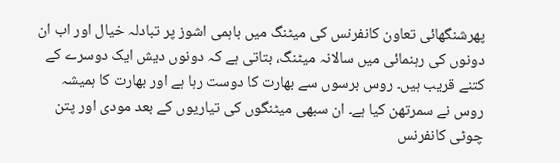پھرشنگھائی تعاون کانفرنس کی میٹنگ میں باہمی اشوز پر تبادلہ خیال اور اب ان دونوں کی رہنمائی میں سالانہ میٹنگ، بتاتی ہے کہ دونوں دیش ایک دوسرے کے کتنے قریب ہیں۔ روس برسوں سے بھارت کا دوست رہا ہے اور بھارت کا ہمیشہ روس نے سمرتھن کیا ہے۔ ان سبھی میٹنگوں کی تیاریوں کے بعد مودی اور پتن چوٹی کانفرنس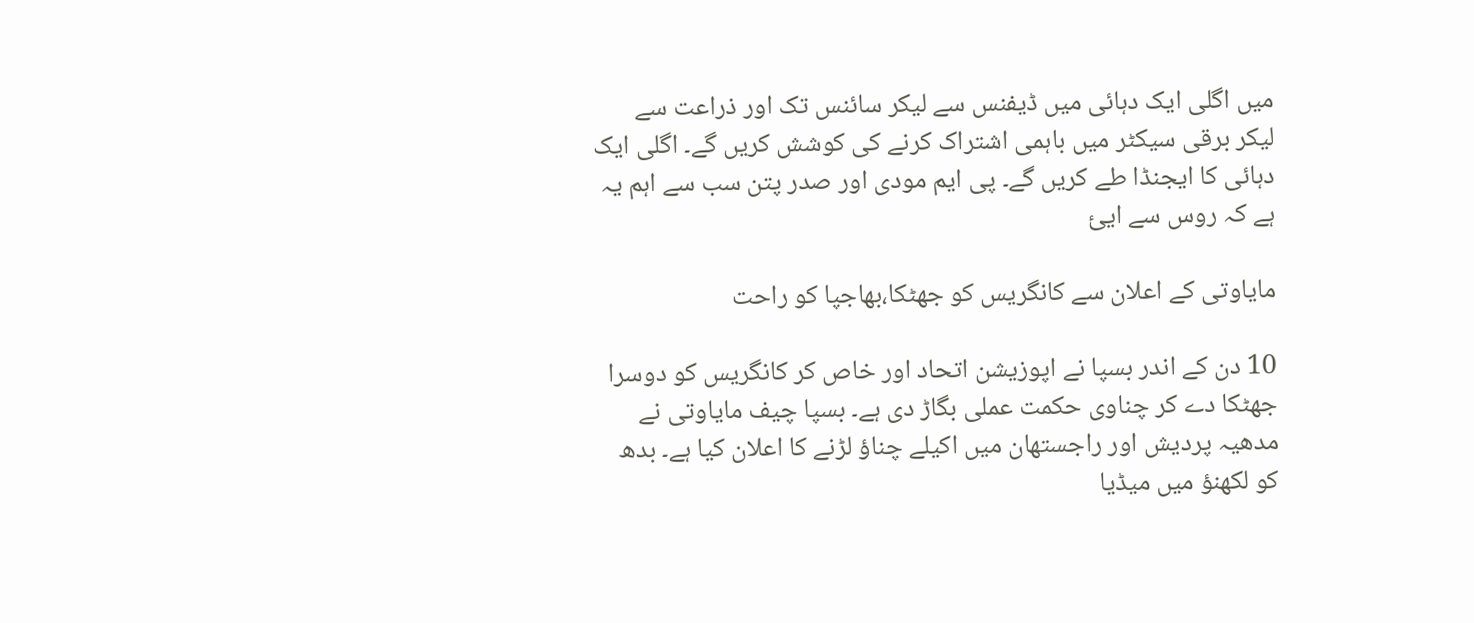میں اگلی ایک دہائی میں ڈیفنس سے لیکر سائنس تک اور ذراعت سے لیکر برقی سیکٹر میں باہمی اشتراک کرنے کی کوشش کریں گے۔ اگلی ایک دہائی کا ایجنڈا طے کریں گے۔ پی ایم مودی اور صدر پتن سب سے اہم یہ ہے کہ روس سے ایئ

مایاوتی کے اعلان سے کانگریس کو جھٹکا،بھاجپا کو راحت

10 دن کے اندر بسپا نے اپوزیشن اتحاد اور خاص کر کانگریس کو دوسرا جھٹکا دے کر چناوی حکمت عملی بگاڑ دی ہے۔ بسپا چیف مایاوتی نے مدھیہ پردیش اور راجستھان میں اکیلے چناؤ لڑنے کا اعلان کیا ہے۔ بدھ کو لکھنؤ میں میڈیا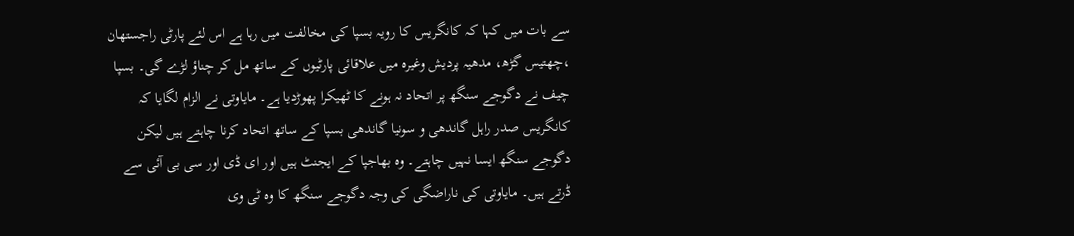سے بات میں کہا کہ کانگریس کا رویہ بسپا کی مخالفت میں رہا ہے اس لئے پارٹی راجستھان ،چھتیس گڑھ، مدھیہ پردیش وغیرہ میں علاقائی پارٹیوں کے ساتھ مل کر چناؤ لڑے گی۔ بسپا چیف نے دگوجے سنگھ پر اتحاد نہ ہونے کا ٹھیکرا پھوڑدیا ہے۔ مایاوتی نے الزام لگایا کہ کانگریس صدر راہل گاندھی و سونیا گاندھی بسپا کے ساتھ اتحاد کرنا چاہتے ہیں لیکن دگوجے سنگھ ایسا نہیں چاہتے۔ وہ بھاجپا کے ایجنٹ ہیں اور ای ڈی اور سی بی آئی سے ڈرتے ہیں۔ مایاوتی کی ناراضگی کی وجہ دگوجے سنگھ کا وہ ٹی وی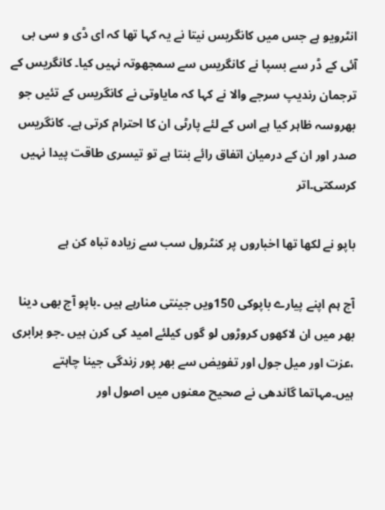انٹرویو ہے جس میں کانگریس نیتا نے یہ کہا تھا کہ ای ڈی و سی بی آئی کے ڈر سے بسپا نے کانگریس سے سمجھوتہ نہیں کیا۔ کانگریس کے ترجمان رندیپ سرجے والا نے کہا کہ مایاوتی نے کانگریس کے تئیں جو بھروسہ ظاہر کیا ہے اس کے لئے پارٹی ان کا احترام کرتی ہے۔ کانگریس صدر اور ان کے درمیان اتفاق رائے بنتا ہے تو تیسری طاقت پیدا نہیں کرسکتی۔اتر

باپو نے لکھا تھا اخباروں پر کنٹرول سب سے زیادہ تباہ کن ہے

آج ہم اپنے پیارے باپوکی 150ویں جینتی منارہے ہیں ۔باپو آج بھی دینا بھر میں ان لاکھوں کروڑوں لو گوں کیلئے امید کی کرن ہیں ۔جو برابری ،عزت اور میل جول اور تفویض سے بھر پور زندگی جینا چاہتے ہیں۔مہاتما گاندھی نے صحیح معنوں میں اصول اور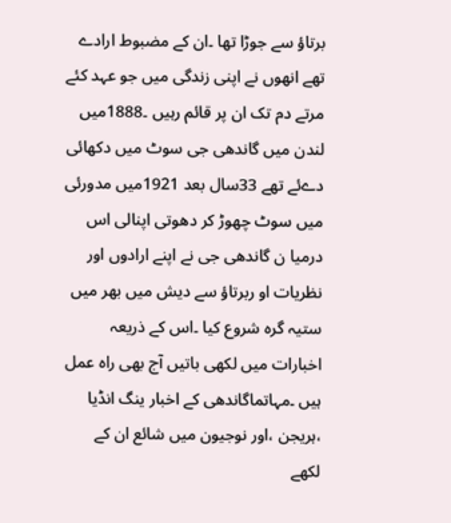برتاؤ سے جوڑا تھا ۔ان کے مضبوط ارادے تھے انھوں نے اپنی زندگی میں جو عہد کئے مرتے دم تک ان پر قائم رہیں ۔1888میں لندن میں گاندھی جی سوٹ میں دکھائی دےئے تھے 33سال بعد 1921میں مدورئی میں سوٹ چھوڑ کر دھوتی اپنالی اس درمیا ن گاندھی جی نے اپنے ارادوں اور نظریات او ربرتاؤ سے دیش میں بھر میں ستیہ گرہ شروع کیا ۔اس کے ذریعہ اخبارات میں لکھی باتیں آج بھی راہ عمل ہیں ۔مہاتماگاندھی کے اخبار ینگ انڈیا ،ہریجن ،اور نوجیون میں شائع ان کے لکھے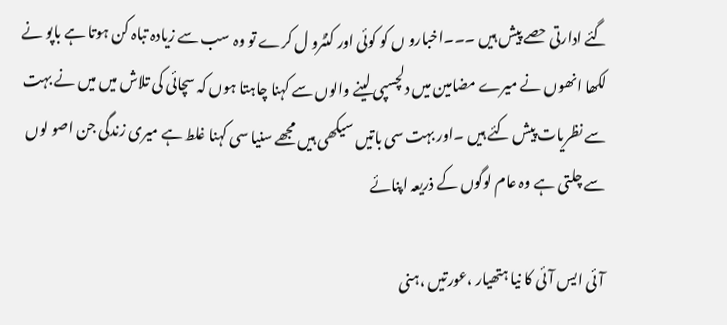گئے ادارتی حصے پیش ہیں ۔۔۔اخبارو ں کو کوئی اور کنٹرو ل کرے تو وہ سب سے زیادہ تباہ کن ہوتا ہے باپو نے لکھا انھوں نے میرے مضامین میں دلچسپی لینے والوں سے کہنا چاہتا ہوں کہ سچائی کی تلاش میں میں نے بہت سے نظریات پیش کئے ہیں ۔اور بہت سی باتیں سیکھی ہیں مجھے سنیا سی کہنا غلط ہے میری زندگی جن اصو لوں سے چلتی ہے وہ عام لوگوں کے ذریعہ اپنائے

آئی ایس آئی کا نیا ہتھیار ،عورتیں ،ہنی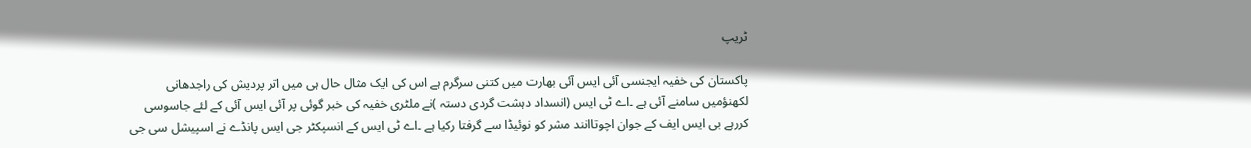ٹریپ

پاکستان کی خفیہ ایجنسی آئی ایس آئی بھارت میں کتنی سرگرم ہے اس کی ایک مثال حال ہی میں اتر پردیش کی راجدھانی لکھنؤمیں سامنے آئی ہے ۔اے ٹی ایس (انسداد دہشت گردی دستہ )نے ملٹری خفیہ کی خبر گوئی پر آئی ایس آئی کے لئے جاسوسی کررہے بی ایس ایف کے جوان اچوتاانند مشر کو نوئیڈا سے گرفتا رکیا ہے ۔اے ٹی ایس کے انسپکٹر جی ایس پانڈے نے اسپیشل سی جی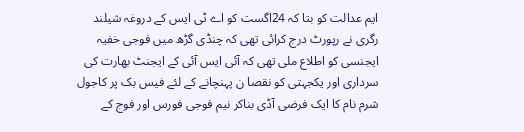ایم عدالت کو بتا کہ 24اگست کو اے ٹی ایس کے دروغہ شیلند رگری نے رپورٹ درج کرائی تھی کہ چنڈی گڑھ میں فوجی خفیہ ایجنسی کو اطلاع ملی تھی کہ آئی ایس آئی کے ایجنٹ بھارت کی سرداری اور یکجہتی کو نقصا ن پہنچانے کے لئے فیس بک پر کاجول شرم نام کا ایک فرضی آڈی بناکر نیم فوجی فورس اور فوج کے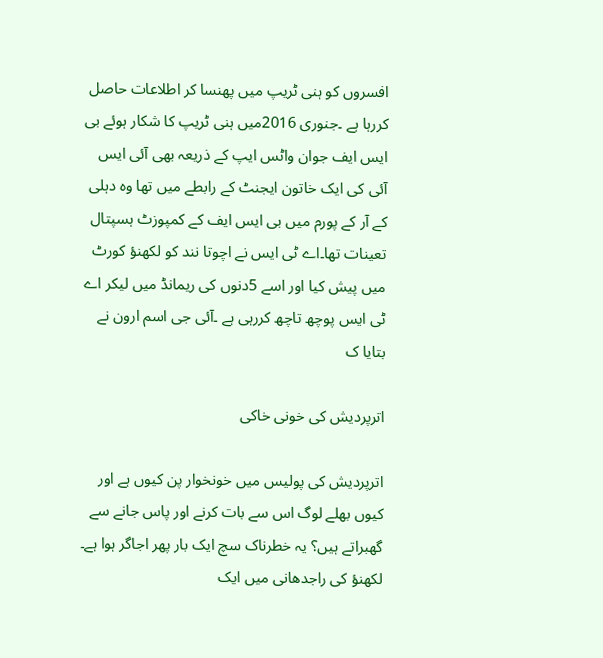افسروں کو ہنی ٹریپ میں پھنسا کر اطلاعات حاصل کررہا ہے ۔جنوری 2016میں ہنی ٹریپ کا شکار ہوئے بی ایس ایف جوان واٹس ایپ کے ذریعہ بھی آئی ایس آئی کی ایک خاتون ایجنٹ کے رابطے میں تھا وہ دہلی کے آر کے پورم میں بی ایس ایف کے کمپوزٹ ہسپتال تعینات تھا۔اے ٹی ایس نے اچوتا نند کو لکھنؤ کورٹ میں پیش کیا اور اسے 5دنوں کی ریمانڈ میں لیکر اے ٹی ایس پوچھ تاچھ کررہی ہے ۔آئی جی اسم ارون نے بتایا ک

اترپردیش کی خونی خاکی

اترپردیش کی پولیس میں خونخوار پن کیوں ہے اور کیوں بھلے لوگ اس سے بات کرنے اور پاس جانے سے گھبراتے ہیں؟ یہ خطرناک سچ ایک بار پھر اجاگر ہوا ہے۔ لکھنؤ کی راجدھانی میں ایک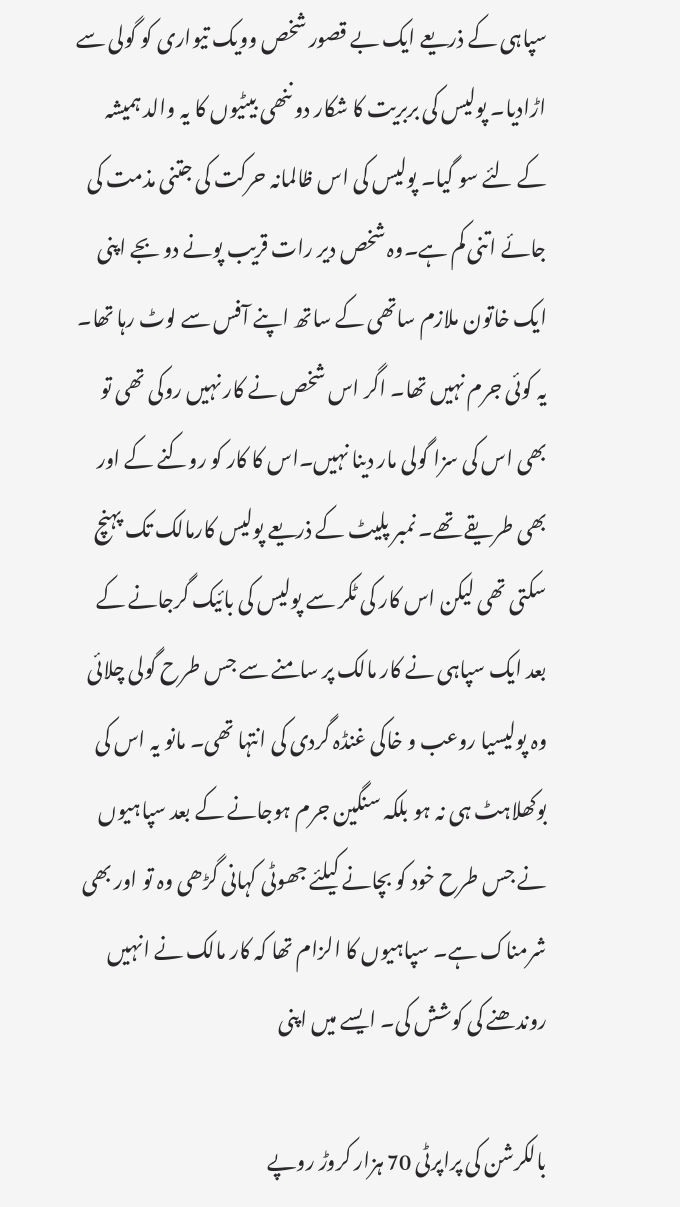سپاہی کے ذریعے ایک بے قصور شخص وویک تیواری کو گولی سے اڑادیا۔ پولیس کی بربریت کا شکار دو ننھی بیٹیوں کا یہ والد ہمیشہ کے لئے سو گیا۔ پولیس کی اس ظالمانہ حرکت کی جتنی مذمت کی جائے اتنی کم ہے۔وہ شخص دیر رات قریب پونے دو بجے اپنی ایک خاتون ملازم ساتھی کے ساتھ اپنے آفس سے لوٹ رہا تھا۔ یہ کوئی جرم نہیں تھا۔ اگر اس شخص نے کار نہیں روکی تھی تو بھی اس کی سزا گولی مار دینا نہیں۔اس کا کار کو روکنے کے اور بھی طریقے تھے۔ نمبر پلیٹ کے ذریعے پولیس کارمالک تک پہنچ سکتی تھی لیکن اس کار کی ٹکر سے پولیس کی بائیک گرجانے کے بعد ایک سپاہی نے کار مالک پر سامنے سے جس طرح گولی چلائی وہ پولیسیا روعب و خاکی غنڈہ گردی کی انتہا تھی۔ مانو یہ اس کی بوکھلاہٹ ہی نہ ہو بلکہ سنگین جرم ہوجانے کے بعد سپاہیوں نے جس طرح خود کو بچانے کیلئے جھوٹی کہانی گڑھی وہ تو اور بھی شرمناک ہے۔ سپاہیوں کا الزام تھا کہ کار مالک نے انہیں روندھنے کی کوشش کی۔ ایسے میں اپنی

بالکرشن کی پراپرٹی 70 ہزار کروڑ روپے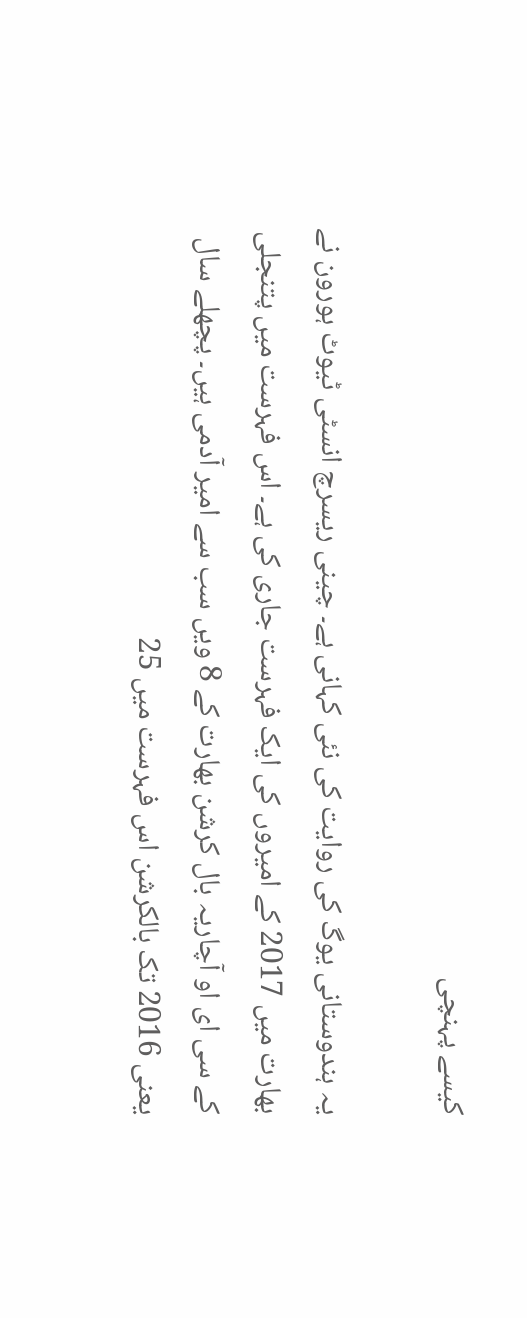کیسے پہنچی

یہ ہندوستانی یوگ کی روایت کی نئی کہانی ہے۔ چینی ریسرچ انسٹی ٹیوٹ ہورون نے بھارت میں 2017 کے امیروں کی ایک فہرست جاری کی ہے۔ اس فہرست میں پتنجلی کے سی ای او آچاریہ بال کرشن بھارت کے 8 ویں سب سے امیر آدمی ہیں۔ پچھلے سال یعنی 2016 تک بالکرشن اس فہرست میں 25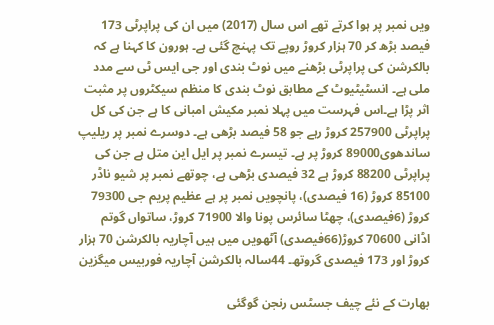ویں نمبر پر ہوا کرتے تھے اس سال (2017) میں ان کی پراپرٹی 173 فیصد بڑھ کر 70 ہزار کروڑ روپے تک پہنچ گئی ہے۔ ہورون کا کہنا ہے کہ بالکرشن کی پراپرٹی بڑھنے میں نوٹ بندی اور جی ایس ٹی سے مدد ملی ہے۔ انسٹیٹیوٹ کے مطابق نوٹ بندی کا منظم سیکٹروں پر مثبت اثر پڑا ہے۔اس فہرست میں پہلا نمبر مکیش امبانی کا ہے جن کی کل پراپرٹی 257900 کروڑ رہے جو 58 فیصد بڑھی ہے۔ دوسرے نمبر پر ریلیپ ساندھوی89000 کروڑ پر ہے۔ تیسرے نمبر پر ایل این متل ہے جن کی پراپرٹی 88200 کروڑ ہے 32 فیصدی بڑھی ہے، چوتھے نمبر پر شیو ناڈر 85100 کروڑ (16 فیصدی)، پانچویں نمبر پر ہے عظیم پریم جی 79300 کروڑ (6فیصدی)، چھٹا سائرس پونا والا 71900 کروڑ، ساتواں گوتم اڈانی 70600 کروڑ(66فیصدی) آٹھویں میں ہیں آچاریہ بالکرشن 70 ہزار کروڑ اور 173 فیصدی گروتھ۔ 44سالہ بالکرشن آچاریہ فوربیس میگزین

بھارت کے نئے چیف جسٹس رنجن گوگئی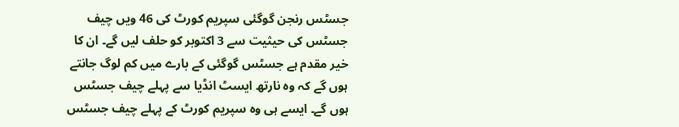جسٹس رنجن گوگئی سپریم کورٹ کی 46 ویں چیف جسٹس کی حیثیت سے 3 اکتوبر کو حلف لیں گے۔ ان کا خیر مقدم ہے جسٹس گوگئی کے بارے میں کم لوگ جانتے ہوں گے کہ وہ نارتھ ایسٹ انڈیا سے پہلے چیف جسٹس ہوں گے۔ ایسے ہی وہ سپریم کورٹ کے پہلے چیف جسٹس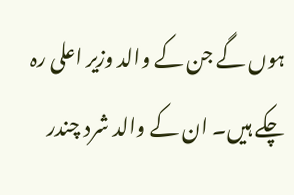ہوں گے جن کے والد وزیر اعلی رہ چکے ہیں۔ ان کے والد شرد چندر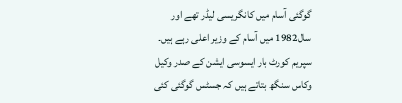گوگئی آسام میں کانگریسی لیڈر تھے اور سال1982 میں آسام کے وزیر اعلی رہے ہیں۔ سپریم کورٹ بار ایسوسی ایشن کے صدر وکیل وکاس سنگھ بتاتے ہیں کہ جسٹس گوگئی کئی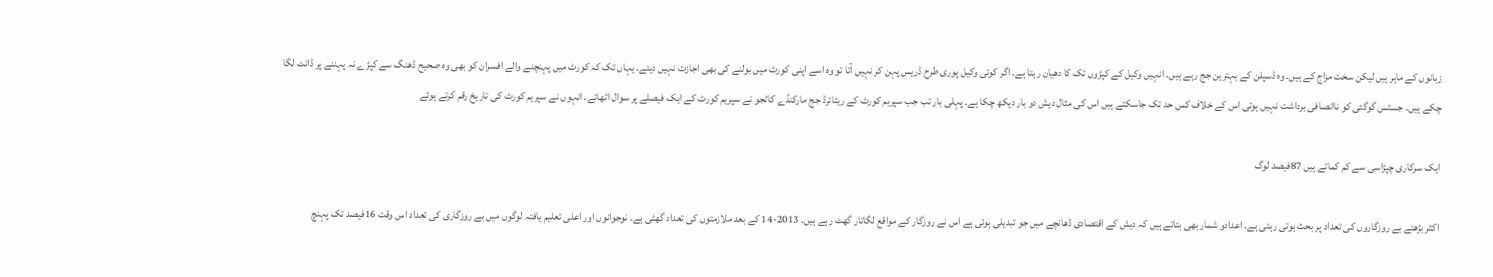زبانوں کے ماہر ہیں لیکن سخت مزاج کے ہیں۔ وہ ڈسپلن کے بہترین جج رہے ہیں۔ انہیں وکیل کے کپڑوں تک کا دھیان رہتا ہے۔ اگر کوئی وکیل پوری طرح ڈریس پہن کر نہیں آتا تو وہ اسے اپنی کورٹ میں بولنے کی بھی اجازت نہیں دیتے۔ یہاں تک کہ کورٹ میں پہنچنے والے افسران کو بھی وہ صحیح ڈھنگ سے کپڑے نہ پہننے پر ڈانٹ لگا چکے ہیں۔ جسٹس گوگئی کو ناانصافی برداشت نہیں ہوتی اس کے خلاف کس حد تک جاسکتے ہیں اس کی مثال دیش دو بار دیکھ چکا ہے۔ پہلی بار تب جب سپریم کورٹ کے ریٹائرڈ جج مارکنڈے کاٹجو نے سپریم کورٹ کے ایک فیصلے پر سوال اٹھائے۔ انہوں نے سپریم کورٹ کی تاریخ رقم کرتے ہوئے

ایک سرکاری چپڑاسی سے کم کماتے ہیں 87فیصد لوگ

اکثر بڑھتے بے روزگاروں کی تعداد پر بحث ہوتی رہتی ہے۔ اعدادو شمار بھی بتاتے ہیں کہ دیش کے اقتصادی ڈھانچے میں جو تبدیلی ہوئی ہے اس نے روزگار کے مواقع لگاتار گھٹ رہے ہیں۔ 2013-14 کے بعد ملازمتوں کی تعداد گھٹی ہے۔ نوجوانوں اور اعلی تعلیم یافتہ لوگوں میں بے روزگاری کی تعداد اس وقت 16فیصد تک پہنچ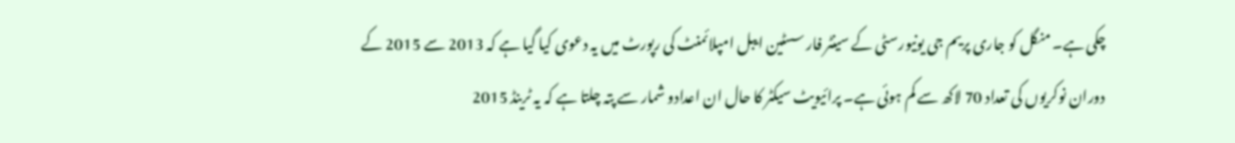چکی ہے۔ منگل کو جاری پریم جی یونیورسٹی کے سینٹر فار سسٹین ایبل امپلائمنٹ کی رپورٹ میں یہ دعوی کیا گیا ہے کہ 2013 سے 2015 کے دوران نوکریوں کی تعداد 70 لاکھ سے کم ہوئی ہے۔ پرائیویٹ سیکٹر کا حال ان اعدادو شمار سے پتہ چلتا ہے کہ یہ ٹرینڈ 2015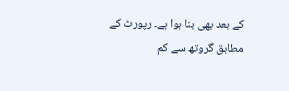کے بعد بھی بنا ہوا ہے۔ رپورٹ کے مطابق گروتھ سے کم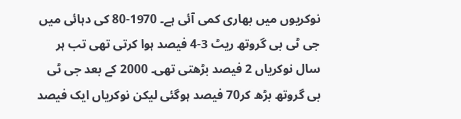نوکریوں میں بھاری کمی آئی ہے۔ 1970-80 کی دہائی میں جی ٹی بی گروتھ ریٹ 3-4 فیصد ہوا کرتی تھی تب ہر سال نوکریاں 2 فیصد بڑھتی تھی۔ 2000 کے بعد جی ٹی بی گروتھ بڑھ کر70 فیصد ہوگئی لیکن نوکریاں ایک فیصد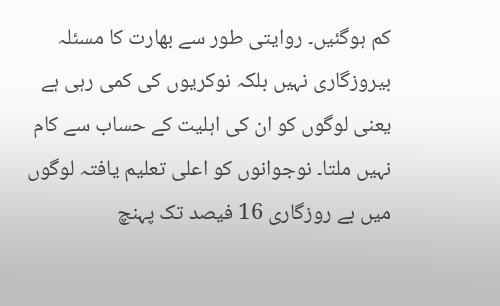کم ہوگئیں۔ روایتی طور سے بھارت کا مسئلہ بیروزگاری نہیں بلکہ نوکریوں کی کمی رہی ہے یعنی لوگوں کو ان کی اہلیت کے حساب سے کام نہیں ملتا۔ نوجوانوں کو اعلی تعلیم یافتہ لوگوں میں بے روزگاری 16 فیصد تک پہنچ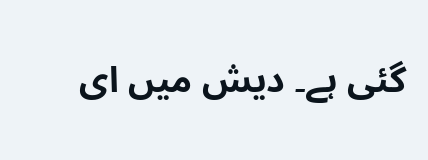گئی ہے۔ دیش میں ای